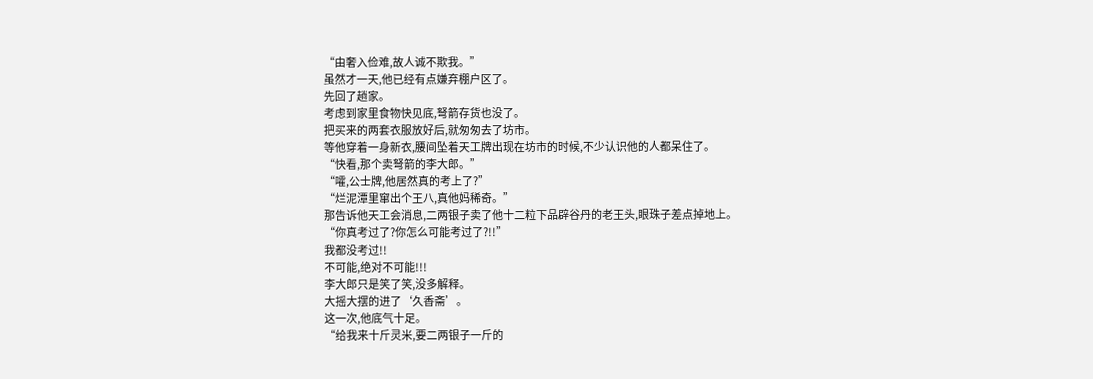“由奢入俭难,故人诚不欺我。”
虽然才一天,他已经有点嫌弃棚户区了。
先回了趟家。
考虑到家里食物快见底,弩箭存货也没了。
把买来的两套衣服放好后,就匆匆去了坊市。
等他穿着一身新衣,腰间坠着天工牌出现在坊市的时候,不少认识他的人都呆住了。
“快看,那个卖弩箭的李大郎。”
“嚯,公士牌,他居然真的考上了?”
“烂泥潭里窜出个王八,真他妈稀奇。”
那告诉他天工会消息,二两银子卖了他十二粒下品辟谷丹的老王头,眼珠子差点掉地上。
“你真考过了?你怎么可能考过了?!!”
我都没考过!!
不可能,绝对不可能!!!
李大郎只是笑了笑,没多解释。
大摇大摆的进了‘久香斋’。
这一次,他底气十足。
“给我来十斤灵米,要二两银子一斤的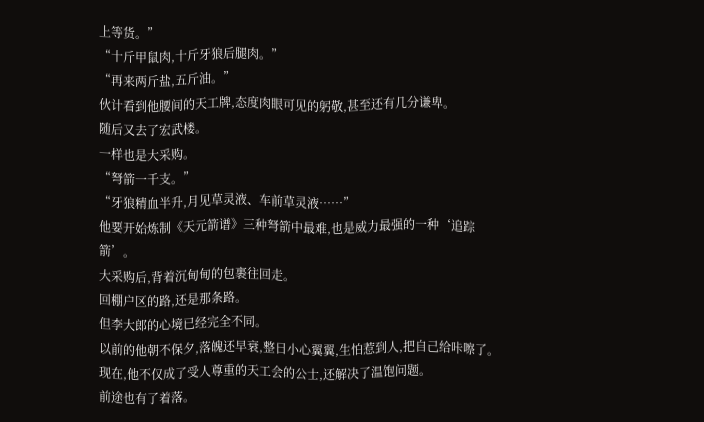上等货。”
“十斤甲鼠肉,十斤牙狼后腿肉。”
“再来两斤盐,五斤油。”
伙计看到他腰间的天工牌,态度肉眼可见的躬敬,甚至还有几分谦卑。
随后又去了宏武楼。
一样也是大采购。
“弩箭一千支。”
“牙狼精血半升,月见草灵液、车前草灵液……”
他要开始炼制《天元箭谱》三种弩箭中最难,也是威力最强的一种‘追踪箭’。
大采购后,背着沉甸甸的包裹往回走。
回棚户区的路,还是那条路。
但李大郎的心境已经完全不同。
以前的他朝不保夕,落魄还早衰,整日小心翼翼,生怕惹到人,把自己给咔嚓了。
现在,他不仅成了受人尊重的天工会的公士,还解决了温饱问题。
前途也有了着落。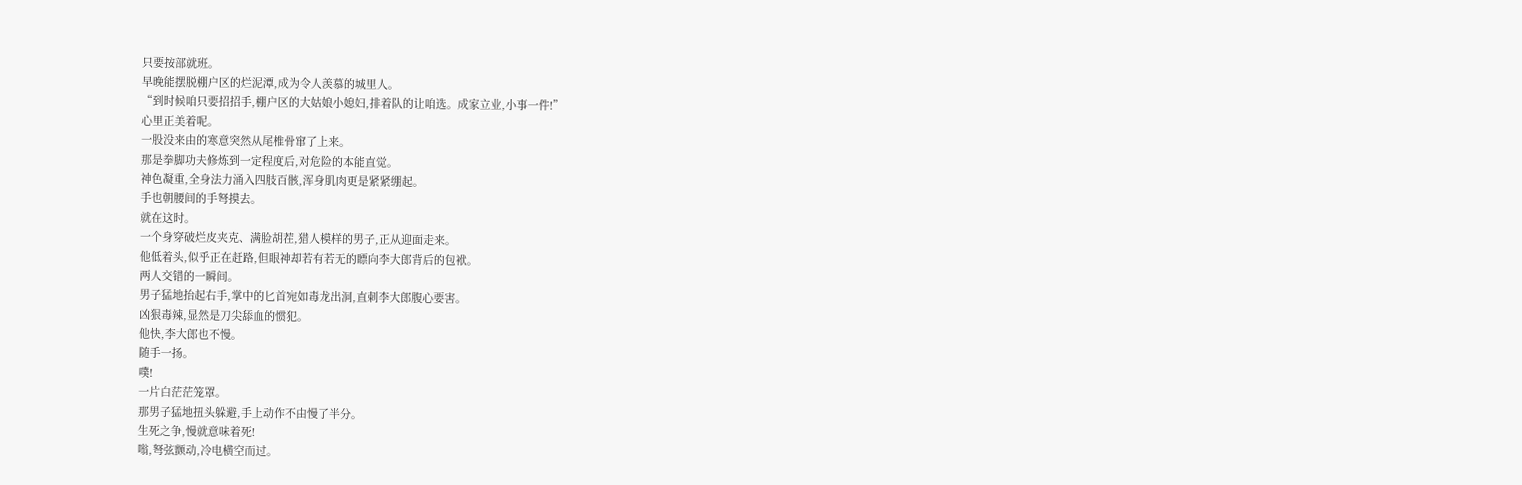只要按部就班。
早晚能摆脱棚户区的烂泥潭,成为令人羡慕的城里人。
“到时候咱只要招招手,棚户区的大姑娘小媳妇,排着队的让咱选。成家立业,小事一件!”
心里正美着呢。
一股没来由的寒意突然从尾椎骨窜了上来。
那是拳脚功夫修炼到一定程度后,对危险的本能直觉。
神色凝重,全身法力涌入四肢百骸,浑身肌肉更是紧紧绷起。
手也朝腰间的手弩摸去。
就在这时。
一个身穿破烂皮夹克、满脸胡茬,猎人模样的男子,正从迎面走来。
他低着头,似乎正在赶路,但眼神却若有若无的瞟向李大郎背后的包袱。
两人交错的一瞬间。
男子猛地抬起右手,掌中的匕首宛如毒龙出洞,直刺李大郎腹心要害。
凶狠毒辣,显然是刀尖舔血的惯犯。
他快,李大郎也不慢。
随手一扬。
噗!
一片白茫茫笼罩。
那男子猛地扭头躲避,手上动作不由慢了半分。
生死之争,慢就意味着死!
嗡,弩弦颤动,冷电横空而过。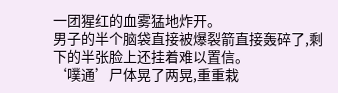一团猩红的血雾猛地炸开。
男子的半个脑袋直接被爆裂箭直接轰碎了,剩下的半张脸上还挂着难以置信。
‘噗通’尸体晃了两晃,重重栽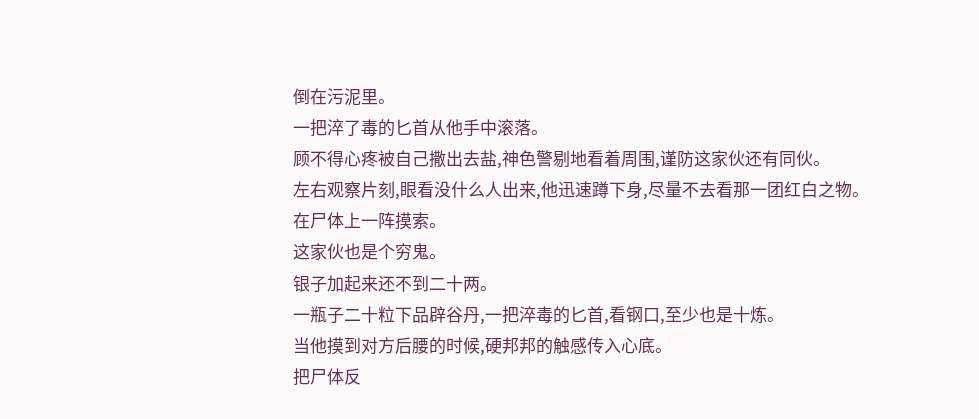倒在污泥里。
一把淬了毒的匕首从他手中滚落。
顾不得心疼被自己撒出去盐,神色警剔地看着周围,谨防这家伙还有同伙。
左右观察片刻,眼看没什么人出来,他迅速蹲下身,尽量不去看那一团红白之物。
在尸体上一阵摸索。
这家伙也是个穷鬼。
银子加起来还不到二十两。
一瓶子二十粒下品辟谷丹,一把淬毒的匕首,看钢口,至少也是十炼。
当他摸到对方后腰的时候,硬邦邦的触感传入心底。
把尸体反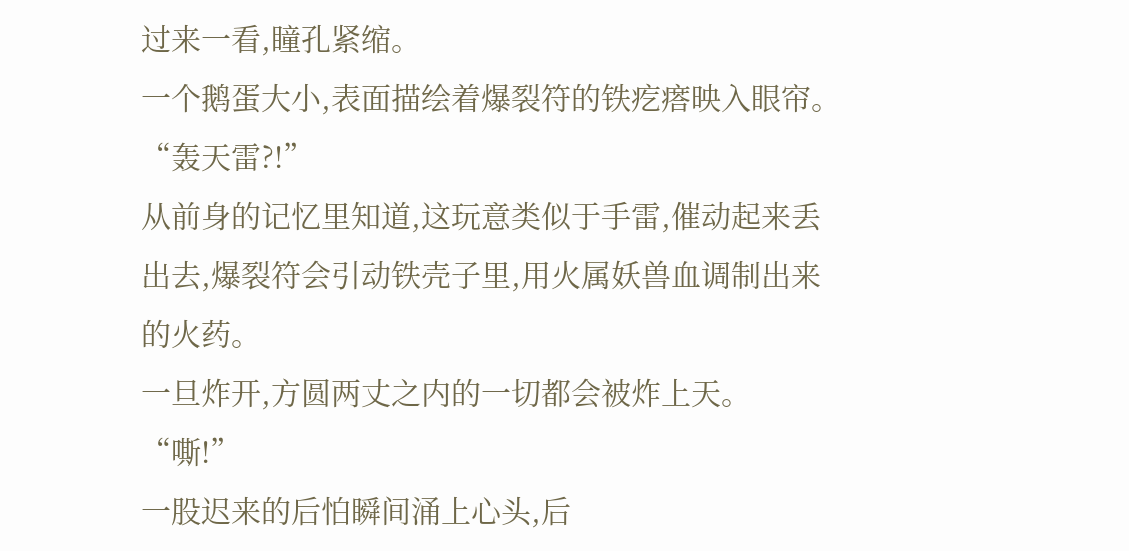过来一看,瞳孔紧缩。
一个鹅蛋大小,表面描绘着爆裂符的铁疙瘩映入眼帘。
“轰天雷?!”
从前身的记忆里知道,这玩意类似于手雷,催动起来丢出去,爆裂符会引动铁壳子里,用火属妖兽血调制出来的火药。
一旦炸开,方圆两丈之内的一切都会被炸上天。
“嘶!”
一股迟来的后怕瞬间涌上心头,后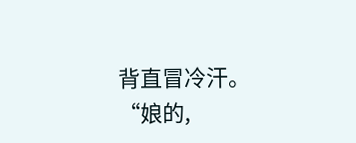背直冒冷汗。
“娘的,